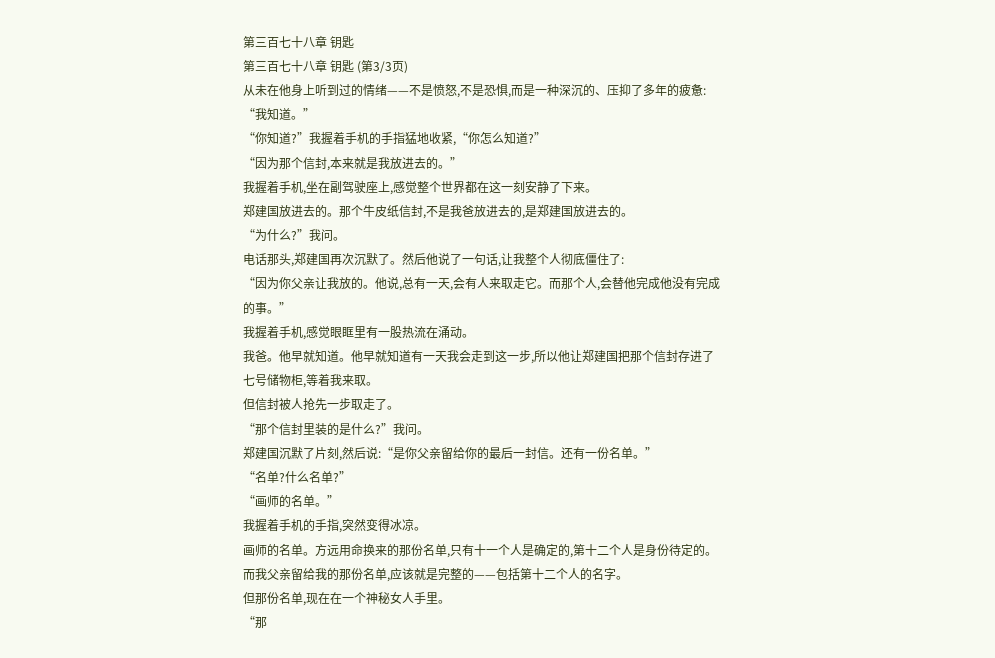第三百七十八章 钥匙
第三百七十八章 钥匙 (第3/3页)
从未在他身上听到过的情绪——不是愤怒,不是恐惧,而是一种深沉的、压抑了多年的疲惫:
“我知道。”
“你知道?”我握着手机的手指猛地收紧,“你怎么知道?”
“因为那个信封,本来就是我放进去的。”
我握着手机,坐在副驾驶座上,感觉整个世界都在这一刻安静了下来。
郑建国放进去的。那个牛皮纸信封,不是我爸放进去的,是郑建国放进去的。
“为什么?”我问。
电话那头,郑建国再次沉默了。然后他说了一句话,让我整个人彻底僵住了:
“因为你父亲让我放的。他说,总有一天,会有人来取走它。而那个人,会替他完成他没有完成的事。”
我握着手机,感觉眼眶里有一股热流在涌动。
我爸。他早就知道。他早就知道有一天我会走到这一步,所以他让郑建国把那个信封存进了七号储物柜,等着我来取。
但信封被人抢先一步取走了。
“那个信封里装的是什么?”我问。
郑建国沉默了片刻,然后说:“是你父亲留给你的最后一封信。还有一份名单。”
“名单?什么名单?”
“画师的名单。”
我握着手机的手指,突然变得冰凉。
画师的名单。方远用命换来的那份名单,只有十一个人是确定的,第十二个人是身份待定的。而我父亲留给我的那份名单,应该就是完整的——包括第十二个人的名字。
但那份名单,现在在一个神秘女人手里。
“那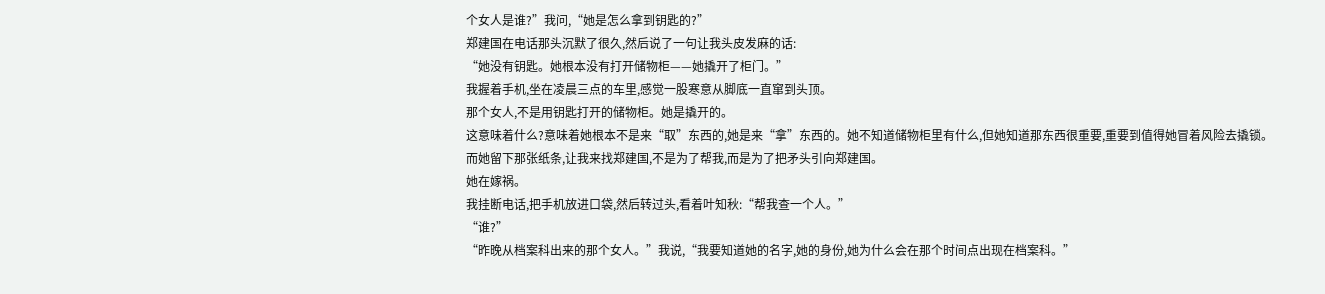个女人是谁?”我问,“她是怎么拿到钥匙的?”
郑建国在电话那头沉默了很久,然后说了一句让我头皮发麻的话:
“她没有钥匙。她根本没有打开储物柜——她撬开了柜门。”
我握着手机,坐在凌晨三点的车里,感觉一股寒意从脚底一直窜到头顶。
那个女人,不是用钥匙打开的储物柜。她是撬开的。
这意味着什么?意味着她根本不是来“取”东西的,她是来“拿”东西的。她不知道储物柜里有什么,但她知道那东西很重要,重要到值得她冒着风险去撬锁。
而她留下那张纸条,让我来找郑建国,不是为了帮我,而是为了把矛头引向郑建国。
她在嫁祸。
我挂断电话,把手机放进口袋,然后转过头,看着叶知秋:“帮我查一个人。”
“谁?”
“昨晚从档案科出来的那个女人。”我说,“我要知道她的名字,她的身份,她为什么会在那个时间点出现在档案科。”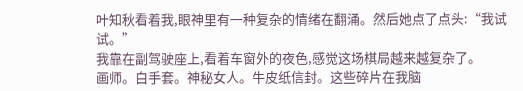叶知秋看着我,眼神里有一种复杂的情绪在翻涌。然后她点了点头:“我试试。”
我靠在副驾驶座上,看着车窗外的夜色,感觉这场棋局越来越复杂了。
画师。白手套。神秘女人。牛皮纸信封。这些碎片在我脑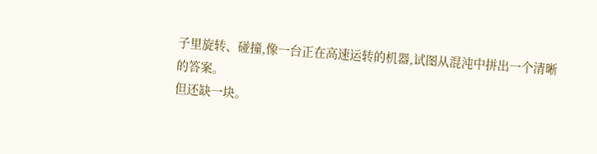子里旋转、碰撞,像一台正在高速运转的机器,试图从混沌中拼出一个清晰的答案。
但还缺一块。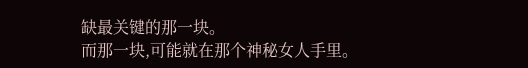缺最关键的那一块。
而那一块,可能就在那个神秘女人手里。